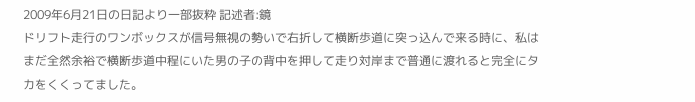2009年6月21日の日記より一部抜粋 記述者:鏡
ドリフト走行のワンボックスが信号無視の勢いで右折して横断歩道に突っ込んで来る時に、私はまだ全然余裕で横断歩道中程にいた男の子の背中を押して走り対岸まで普通に渡れると完全にタカをくくってました。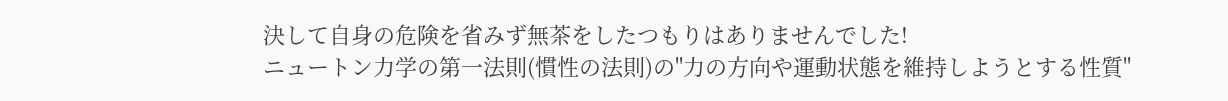決して自身の危険を省みず無茶をしたつもりはありませんでした!
ニュートン力学の第一法則(慣性の法則)の"力の方向や運動状態を維持しようとする性質"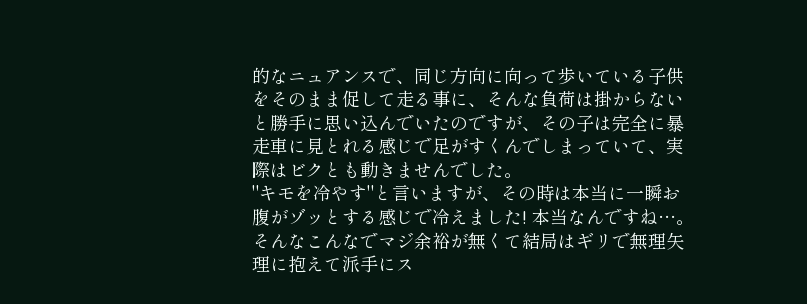的なニュアンスで、同じ方向に向って歩いている子供をそのまま促して走る事に、そんな負荷は掛からないと勝手に思い込んでいたのですが、その子は完全に暴走車に見とれる感じで足がすくんでしまっていて、実際はビクとも動きませんでした。
"キモを冷やす"と言いますが、その時は本当に一瞬お腹がゾッとする感じで冷えました! 本当なんですね…。
そんなこんなでマジ余裕が無くて結局はギリで無理矢理に抱えて派手にス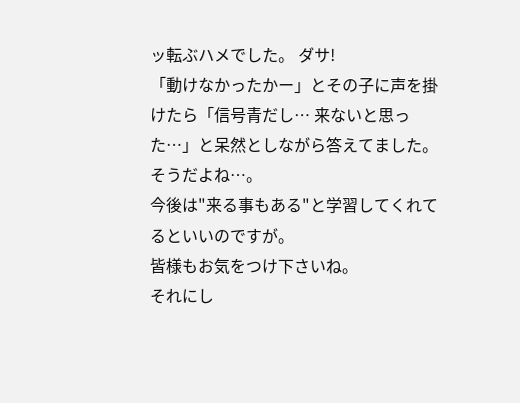ッ転ぶハメでした。 ダサ!
「動けなかったかー」とその子に声を掛けたら「信号青だし… 来ないと思った…」と呆然としながら答えてました。 そうだよね…。
今後は"来る事もある"と学習してくれてるといいのですが。
皆様もお気をつけ下さいね。
それにし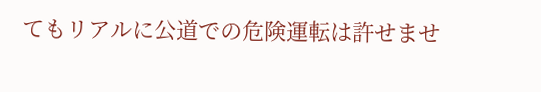てもリアルに公道での危険運転は許せませ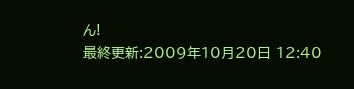ん!
最終更新:2009年10月20日 12:40